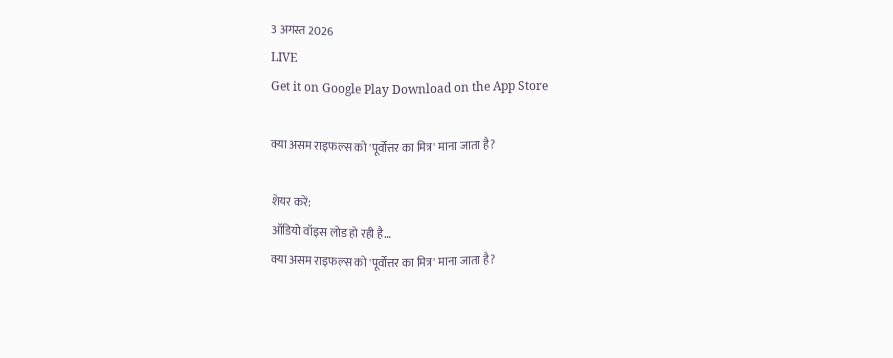3 अगस्त 2026
LIVE
Get it on Google Play Download on the App Store

क्या असम राइफल्स को 'पूर्वोत्तर का मित्र' माना जाता है?

शेयर करें:
ऑडियो वॉइस लोड हो रही है…
क्या असम राइफल्स को 'पूर्वोत्तर का मित्र' माना जाता है?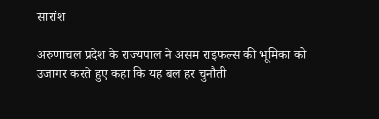सारांश

अरुणाचल प्रदेश के राज्यपाल ने असम राइफल्स की भूमिका को उजागर करते हुए कहा कि यह बल हर चुनौती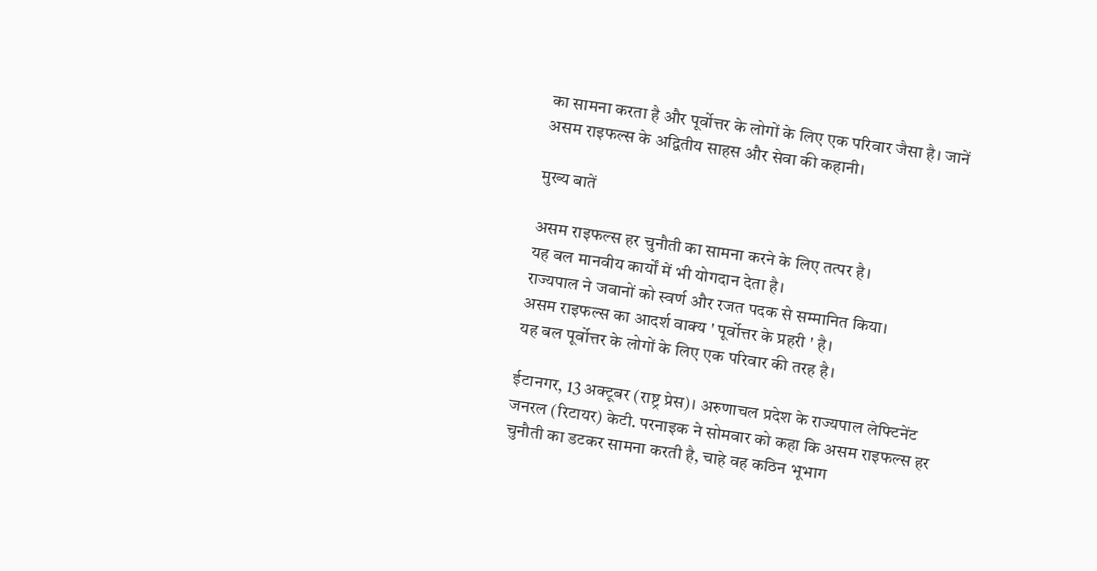का सामना करता है और पूर्वोत्तर के लोगों के लिए एक परिवार जैसा है। जानें असम राइफल्स के अद्वितीय साहस और सेवा की कहानी।

मुख्य बातें

असम राइफल्स हर चुनौती का सामना करने के लिए तत्पर है।
यह बल मानवीय कार्यों में भी योगदान देता है।
राज्यपाल ने जवानों को स्वर्ण और रजत पदक से सम्मानित किया।
असम राइफल्स का आदर्श वाक्य ' पूर्वोत्तर के प्रहरी ' है।
यह बल पूर्वोत्तर के लोगों के लिए एक परिवार की तरह है।

ईटानगर, 13 अक्टूबर (राष्ट्र प्रेस)। अरुणाचल प्रदेश के राज्यपाल लेफ्टिनेंट जनरल (रिटायर) केटी. परनाइक ने सोमवार को कहा कि असम राइफल्स हर चुनौती का डटकर सामना करती है, चाहे वह कठिन भूभाग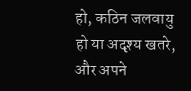हो, कठिन जलवायु हो या अदृश्य खतरे, और अपने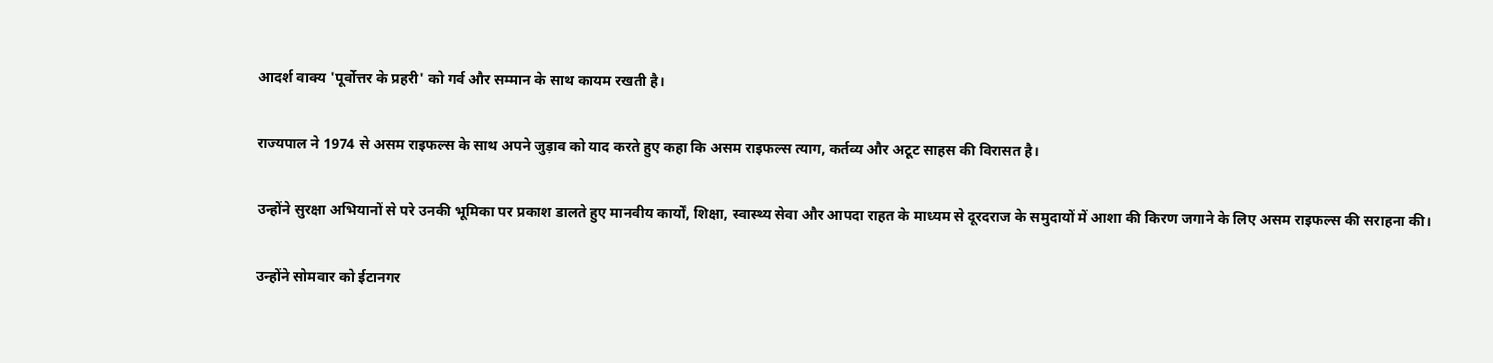आदर्श वाक्य 'पूर्वोत्तर के प्रहरी' को गर्व और सम्मान के साथ कायम रखती है।

राज्यपाल ने 1974 से असम राइफल्स के साथ अपने जुड़ाव को याद करते हुए कहा कि असम राइफल्स त्याग, कर्तव्य और अटूट साहस की विरासत है।

उन्होंने सुरक्षा अभियानों से परे उनकी भूमिका पर प्रकाश डालते हुए मानवीय कार्यों, शिक्षा, स्वास्थ्य सेवा और आपदा राहत के माध्यम से दूरदराज के समुदायों में आशा की किरण जगाने के लिए असम राइफल्स की सराहना की।

उन्होंने सोमवार को ईटानगर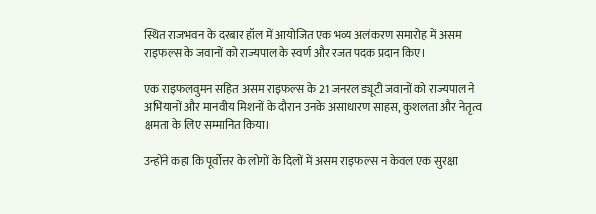स्थित राजभवन के दरबार हॉल में आयोजित एक भव्य अलंकरण समारोह में असम राइफल्स के जवानों को राज्यपाल के स्वर्ण और रजत पदक प्रदान किए।

एक राइफलवुमन सहित असम राइफल्स के 21 जनरल ड्यूटी जवानों को राज्यपाल ने अभियानों और मानवीय मिशनों के दौरान उनके असाधारण साहस, कुशलता और नेतृत्व क्षमता के लिए सम्मानित किया।

उन्होंने कहा कि पूर्वोत्तर के लोगों के दिलों में असम राइफल्स न केवल एक सुरक्षा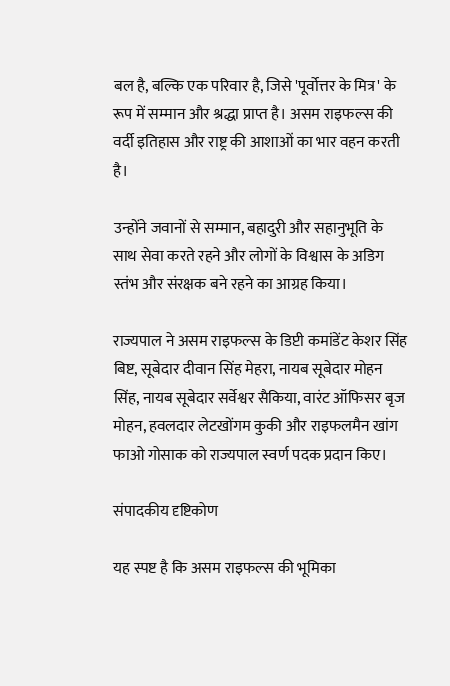बल है, बल्कि एक परिवार है, जिसे 'पूर्वोत्तर के मित्र' के रूप में सम्मान और श्रद्धा प्राप्त है। असम राइफल्स की वर्दी इतिहास और राष्ट्र की आशाओं का भार वहन करती है।

उन्होंने जवानों से सम्मान, बहादुरी और सहानुभूति के साथ सेवा करते रहने और लोगों के विश्वास के अडिग स्तंभ और संरक्षक बने रहने का आग्रह किया।

राज्यपाल ने असम राइफल्स के डिप्टी कमांडेंट केशर सिंह बिष्ट, सूबेदार दीवान सिंह मेहरा, नायब सूबेदार मोहन सिंह, नायब सूबेदार सर्वेश्वर सैकिया, वारंट ऑफिसर बृज मोहन, हवलदार लेटखोंगम कुकी और राइफलमैन खांग फाओ गोसाक को राज्यपाल स्वर्ण पदक प्रदान किए।

संपादकीय दृष्टिकोण

यह स्पष्ट है कि असम राइफल्स की भूमिका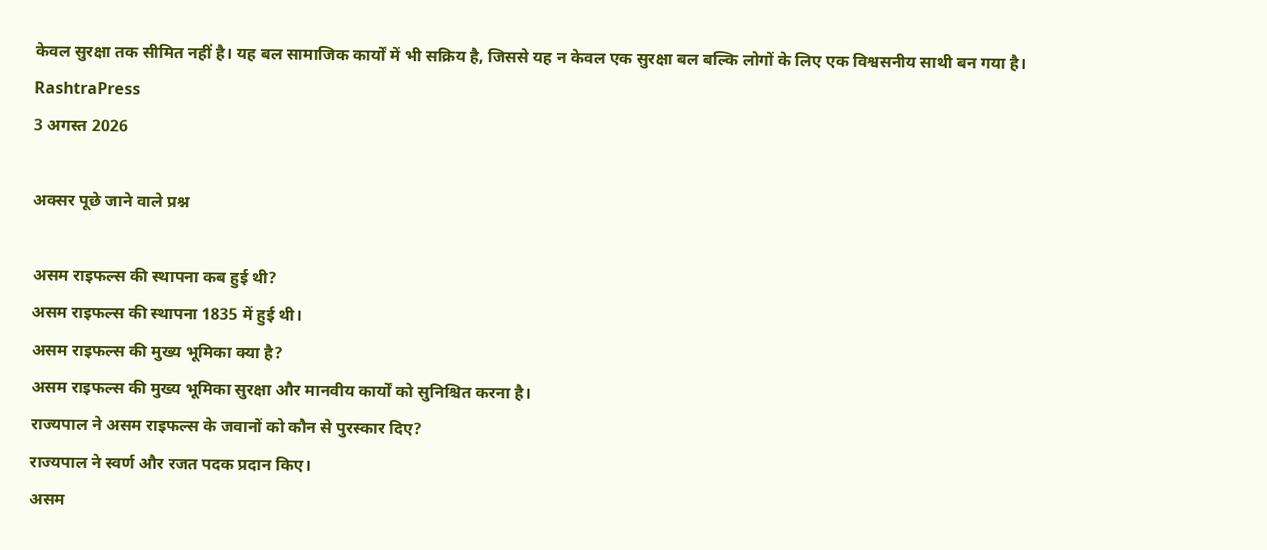केवल सुरक्षा तक सीमित नहीं है। यह बल सामाजिक कार्यों में भी सक्रिय है, जिससे यह न केवल एक सुरक्षा बल बल्कि लोगों के लिए एक विश्वसनीय साथी बन गया है।
RashtraPress
3 अगस्त 2026

अक्सर पूछे जाने वाले प्रश्न

असम राइफल्स की स्थापना कब हुई थी?
असम राइफल्स की स्थापना 1835 में हुई थी।
असम राइफल्स की मुख्य भूमिका क्या है?
असम राइफल्स की मुख्य भूमिका सुरक्षा और मानवीय कार्यों को सुनिश्चित करना है।
राज्यपाल ने असम राइफल्स के जवानों को कौन से पुरस्कार दिए?
राज्यपाल ने स्वर्ण और रजत पदक प्रदान किए।
असम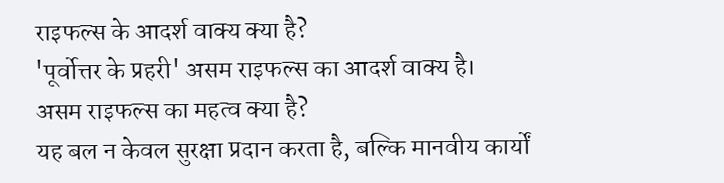राइफल्स के आदर्श वाक्य क्या है?
'पूर्वोत्तर के प्रहरी' असम राइफल्स का आदर्श वाक्य है।
असम राइफल्स का महत्व क्या है?
यह बल न केवल सुरक्षा प्रदान करता है, बल्कि मानवीय कार्यों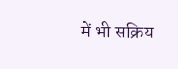में भी सक्रिय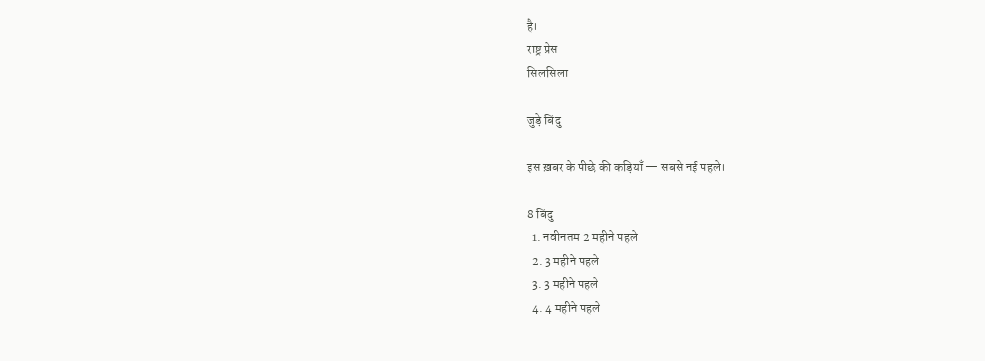है।
राष्ट्र प्रेस
सिलसिला

जुड़े बिंदु

इस ख़बर के पीछे की कड़ियाँ — सबसे नई पहले।

8 बिंदु
  1. नवीनतम 2 महीने पहले
  2. 3 महीने पहले
  3. 3 महीने पहले
  4. 4 महीने पहले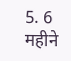5. 6 महीने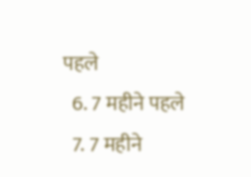पहले
  6. 7 महीने पहले
  7. 7 महीने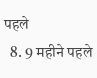पहले
  8. 9 महीने पहले